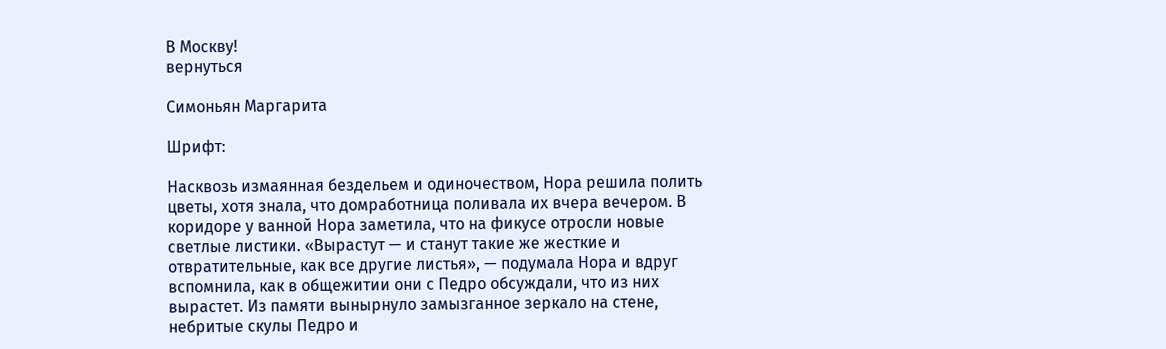В Москву!
вернуться

Симоньян Маргарита

Шрифт:

Насквозь измаянная бездельем и одиночеством, Нора решила полить цветы, хотя знала, что домработница поливала их вчера вечером. В коридоре у ванной Нора заметила, что на фикусе отросли новые светлые листики. «Вырастут — и станут такие же жесткие и отвратительные, как все другие листья», — подумала Нора и вдруг вспомнила, как в общежитии они с Педро обсуждали, что из них вырастет. Из памяти вынырнуло замызганное зеркало на стене, небритые скулы Педро и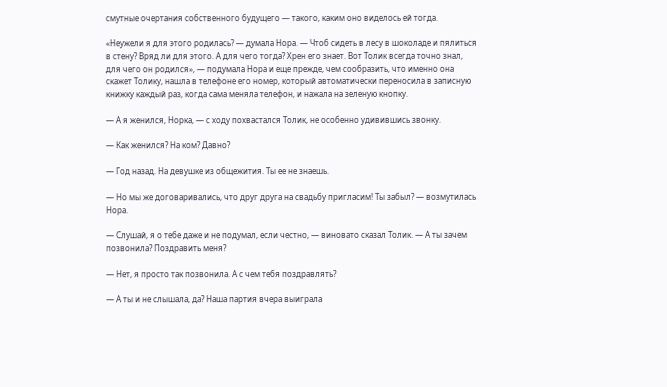смутные очертания собственного будущего — такого, каким оно виделось ей тогда.

«Неужели я для этого родилась? — думала Нора. — Чтоб сидеть в лесу в шоколаде и пялиться в стену? Вряд ли для этого. А для чего тогда? Хрен его знает. Вот Толик всегда точно знал, для чего он родился», — подумала Нора и еще прежде, чем сообразить, что именно она скажет Толику, нашла в телефоне его номер, который автоматически переносила в записную книжку каждый раз, когда сама меняла телефон, и нажала на зеленую кнопку.

— А я женился, Норка, — с ходу похвастался Толик, не особенно удивившись звонку.

— Как женился? На ком? Давно?

— Год назад. На девушке из общежития. Ты ее не знаешь.

— Но мы же договаривались, что друг друга на свадьбу пригласим! Ты забыл? — возмутилась Нора.

— Слушай, я о тебе даже и не подумал, если честно, — виновато сказал Толик. — А ты зачем позвонила? Поздравить меня?

— Нет, я просто так позвонила. А с чем тебя поздравлять?

— А ты и не слышала, да? Наша партия вчера выиграла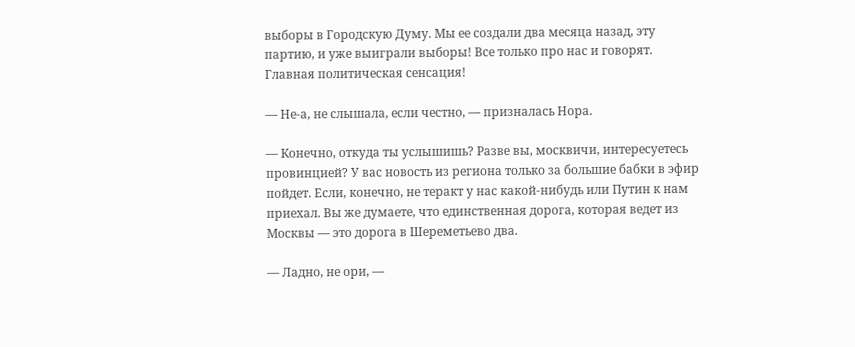выборы в Городскую Думу. Мы ее создали два месяца назад, эту партию, и уже выиграли выборы! Все только про нас и говорят. Главная политическая сенсация!

— Не-а, не слышала, если честно, — призналась Нора.

— Конечно, откуда ты услышишь? Разве вы, москвичи, интересуетесь провинцией? У вас новость из региона только за большие бабки в эфир пойдет. Если, конечно, не теракт у нас какой-нибудь или Путин к нам приехал. Вы же думаете, что единственная дорога, которая ведет из Москвы — это дорога в Шереметьево два.

— Ладно, не ори, —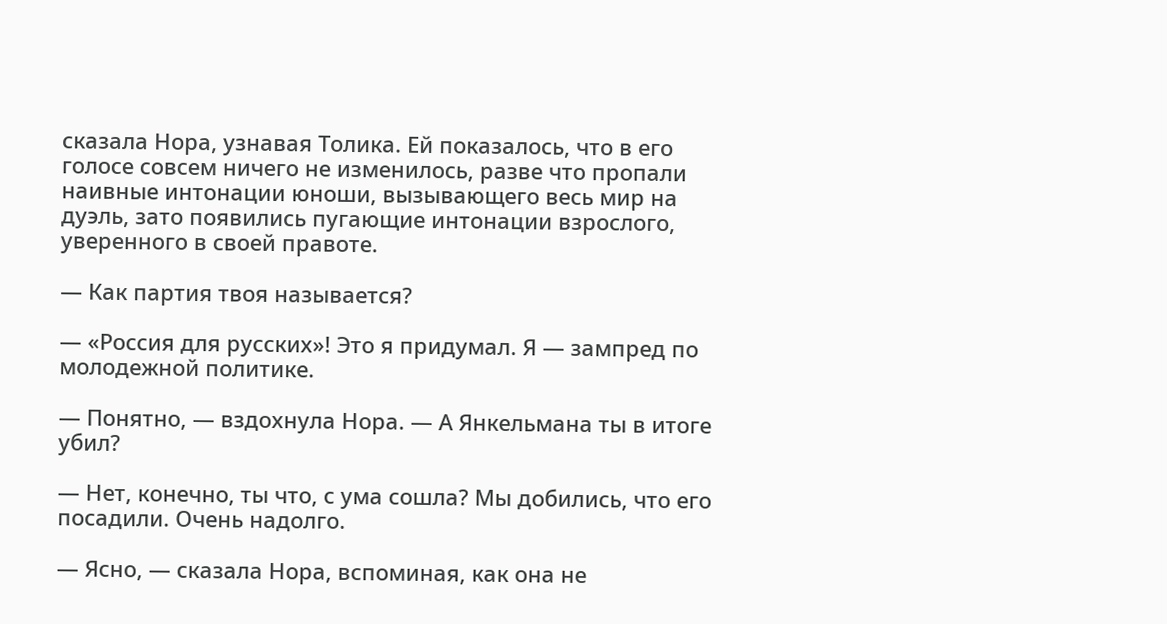сказала Нора, узнавая Толика. Ей показалось, что в его голосе совсем ничего не изменилось, разве что пропали наивные интонации юноши, вызывающего весь мир на дуэль, зато появились пугающие интонации взрослого, уверенного в своей правоте.

— Как партия твоя называется?

— «Россия для русских»! Это я придумал. Я — зампред по молодежной политике.

— Понятно, — вздохнула Нора. — А Янкельмана ты в итоге убил?

— Нет, конечно, ты что, с ума сошла? Мы добились, что его посадили. Очень надолго.

— Ясно, — сказала Нора, вспоминая, как она не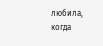любила, когда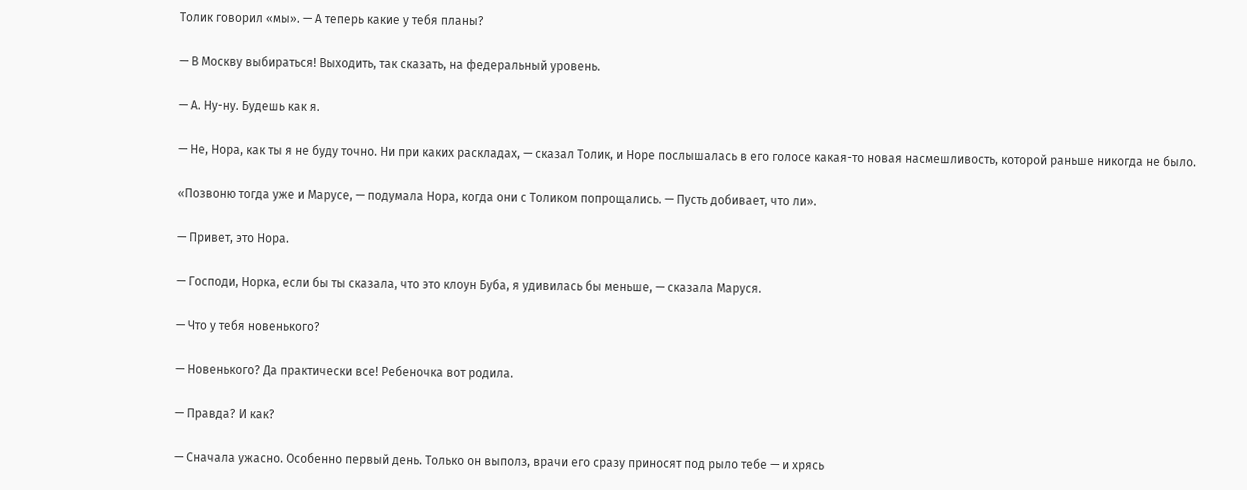Толик говорил «мы». — А теперь какие у тебя планы?

— В Москву выбираться! Выходить, так сказать, на федеральный уровень.

— А. Ну-ну. Будешь как я.

— Не, Нора, как ты я не буду точно. Ни при каких раскладах, — сказал Толик, и Норе послышалась в его голосе какая-то новая насмешливость, которой раньше никогда не было.

«Позвоню тогда уже и Марусе, — подумала Нора, когда они с Толиком попрощались. — Пусть добивает, что ли».

— Привет, это Нора.

— Господи, Норка, если бы ты сказала, что это клоун Буба, я удивилась бы меньше, — сказала Маруся.

— Что у тебя новенького?

— Новенького? Да практически все! Ребеночка вот родила.

— Правда? И как?

— Сначала ужасно. Особенно первый день. Только он выполз, врачи его сразу приносят под рыло тебе — и хрясь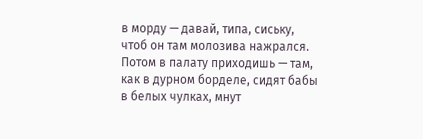в морду — давай, типа, сиську, чтоб он там молозива нажрался. Потом в палату приходишь — там, как в дурном борделе, сидят бабы в белых чулках, мнут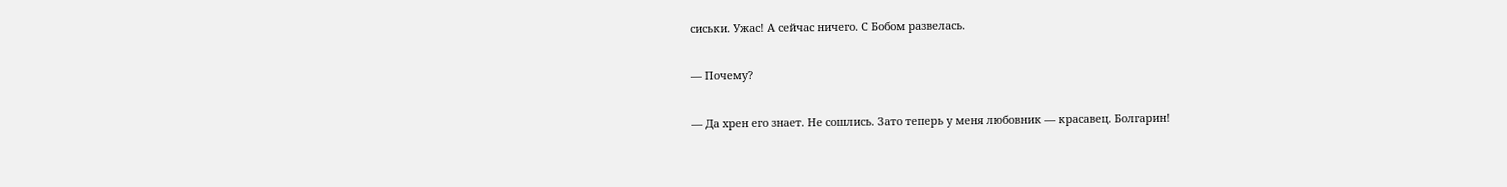сиськи. Ужас! А сейчас ничего. С Бобом развелась.

— Почему?

— Да хрен его знает. Не сошлись. Зато теперь у меня любовник — красавец. Болгарин!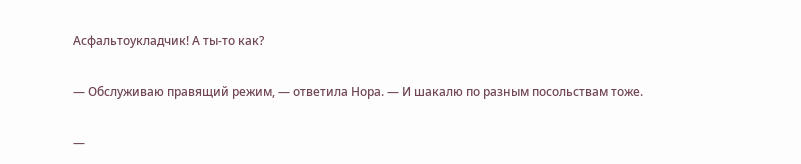Асфальтоукладчик! А ты-то как?

— Обслуживаю правящий режим, — ответила Нора. — И шакалю по разным посольствам тоже.

—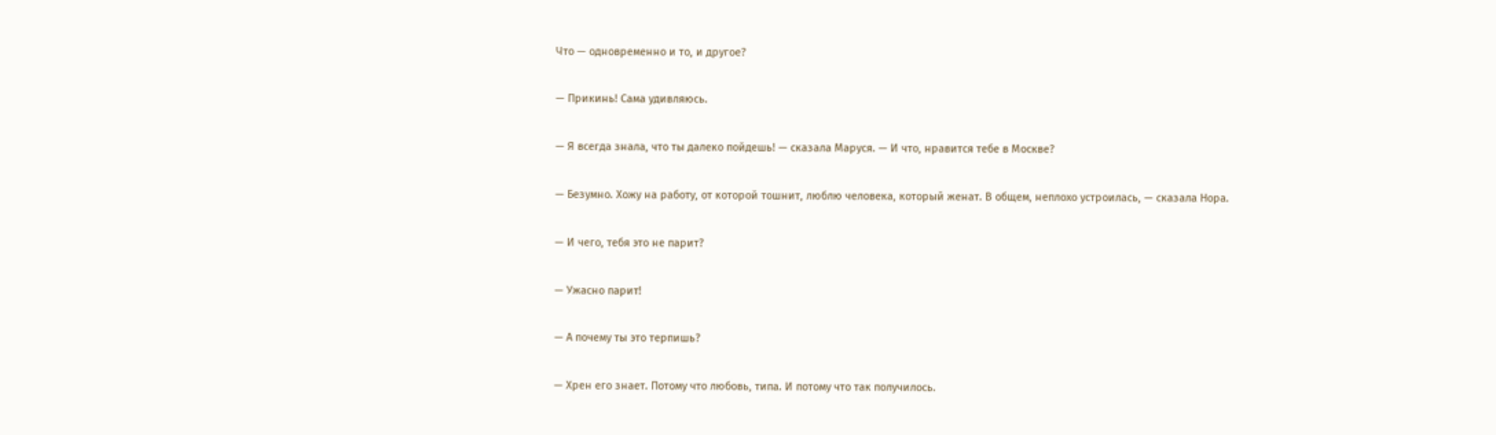Что — одновременно и то, и другое?

— Прикинь! Сама удивляюсь.

— Я всегда знала, что ты далеко пойдешь! — сказала Маруся. — И что, нравится тебе в Москве?

— Безумно. Хожу на работу, от которой тошнит, люблю человека, который женат. В общем, неплохо устроилась, — сказала Нора.

— И чего, тебя это не парит?

— Ужасно парит!

— А почему ты это терпишь?

— Хрен его знает. Потому что любовь, типа. И потому что так получилось.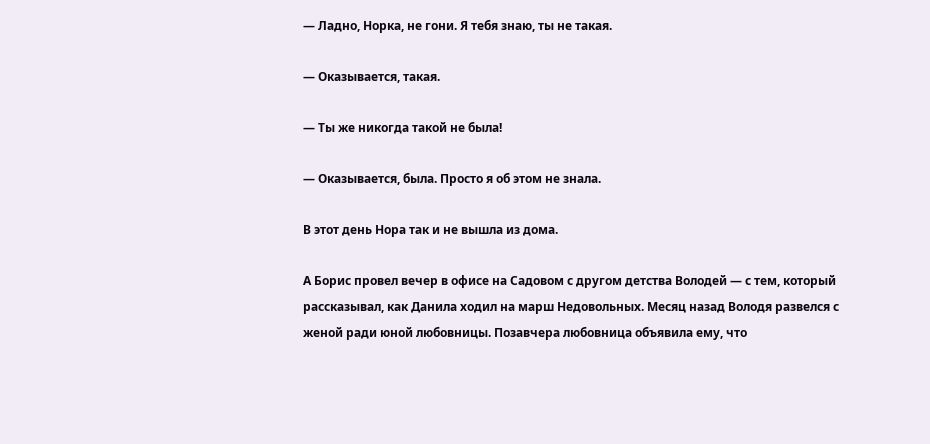— Ладно, Норка, не гони. Я тебя знаю, ты не такая.

— Оказывается, такая.

— Ты же никогда такой не была!

— Оказывается, была. Просто я об этом не знала.

В этот день Нора так и не вышла из дома.

А Борис провел вечер в офисе на Садовом с другом детства Володей — с тем, который рассказывал, как Данила ходил на марш Недовольных. Месяц назад Володя развелся с женой ради юной любовницы. Позавчера любовница объявила ему, что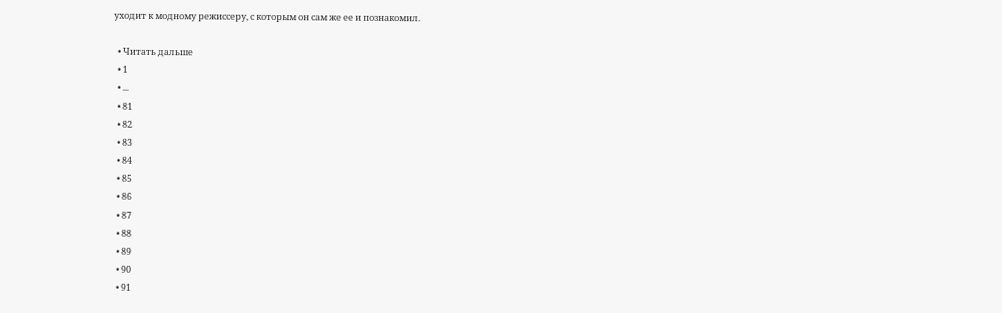уходит к модному режиссеру, с которым он сам же ее и познакомил.

  • Читать дальше
  • 1
  • ...
  • 81
  • 82
  • 83
  • 84
  • 85
  • 86
  • 87
  • 88
  • 89
  • 90
  • 91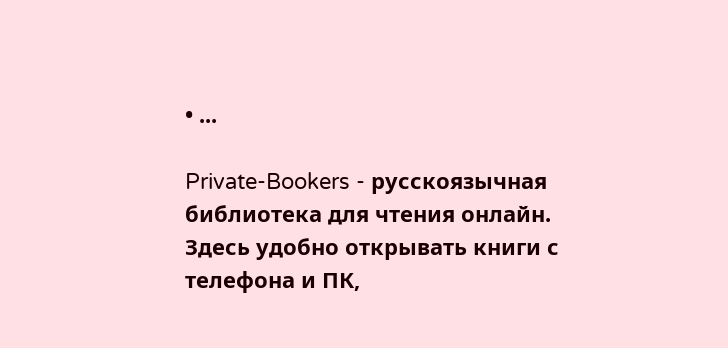• ...

Private-Bookers - русскоязычная библиотека для чтения онлайн. Здесь удобно открывать книги с телефона и ПК,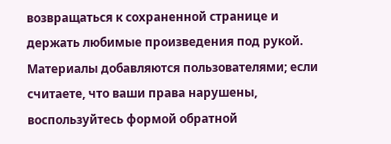возвращаться к сохраненной странице и держать любимые произведения под рукой. Материалы добавляются пользователями; если считаете, что ваши права нарушены, воспользуйтесь формой обратной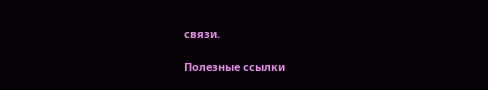связи.

Полезные ссылки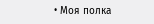• Моя полка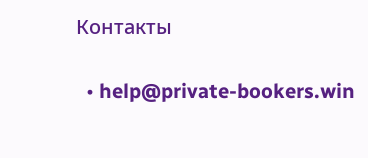Контакты

  • help@private-bookers.win